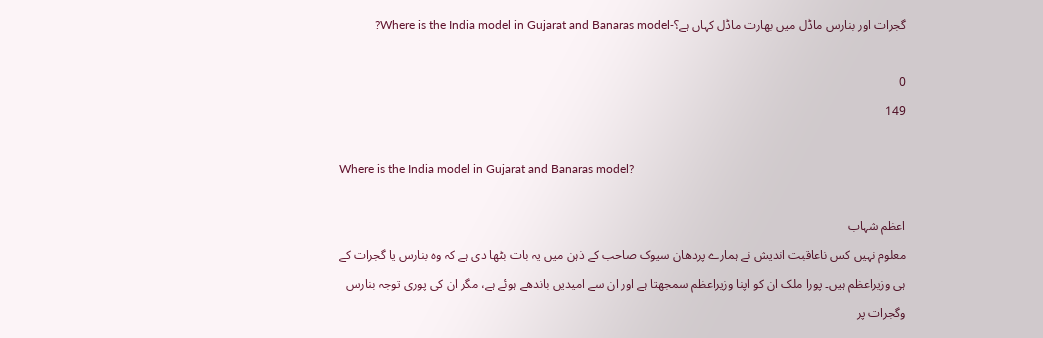گجرات اور بنارس ماڈل میں بھارت ماڈل کہاں ہے؟-Where is the India model in Gujarat and Banaras model?

0
149

Where is the India model in Gujarat and Banaras model?

اعظم شہاب
معلوم نہیں کس ناعاقبت اندیش نے ہمارے پردھان سیوک صاحب کے ذہن میں یہ بات بٹھا دی ہے کہ وہ بنارس یا گجرات کے ہی وزیراعظم ہیں۔ پورا ملک ان کو اپنا وزیراعظم سمجھتا ہے اور ان سے امیدیں باندھے ہوئے ہے، مگر ان کی پوری توجہ بنارس وگجرات پر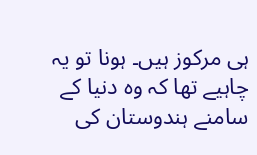ہی مرکوز ہیں۔ ہونا تو یہ چاہیے تھا کہ وہ دنیا کے سامنے ہندوستان کی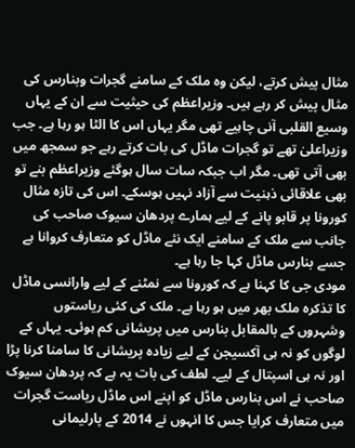مثال پیش کرتے، لیکن وہ ملک کے سامنے گجرات وبنارس کی مثال پیش کر رہے ہیں۔ وزیراعظم کی حیثیت سے ان کے یہاں وسیع القلبی آنی چاہیے تھی مگر یہاں اس کا الٹا ہو رہا ہے۔ جب وزیراعلیٰ تھے تو گجرات ماڈل کی بات کرتے رہے جو سمجھ میں بھی آتی تھی۔ مگر اب جبکہ سات سال ہوگئے وزیراعظم بنے تو بھی علاقائی ذہنیت سے آزاد نہیں ہوسکے۔ اس کی تازہ مثال کورونا پر قابو پانے کے لیے ہمارے پردھان سیوک صاحب کی جانب سے ملک کے سامنے ایک نئے ماڈل کو متعارف کروانا ہے جسے بنارس ماڈل کہا جا رہا ہے۔
مودی جی کا کہنا ہے کہ کورونا سے نمٹنے کے لیے وارانسی ماڈل کا تذکرہ ملک بھر میں ہو رہا ہے۔ ملک کی کئی ریاستوں وشہروں کے بالمقابل بنارس میں پریشانی کم ہوئی۔ یہاں کے لوگوں کو نہ ہی آکسیجن کے لیے زیادہ پریشانی کا سامنا کرنا پڑا اور نہ ہی اسپتال کے لیے۔ لطف کی بات یہ ہے کہ پردھان سیوک صاحب نے اس بنارس ماڈل کو اپنے اس ماڈل ریاست گجرات میں متعارف کرایا جس کا انہوں نے 2014 کے پارلیمانی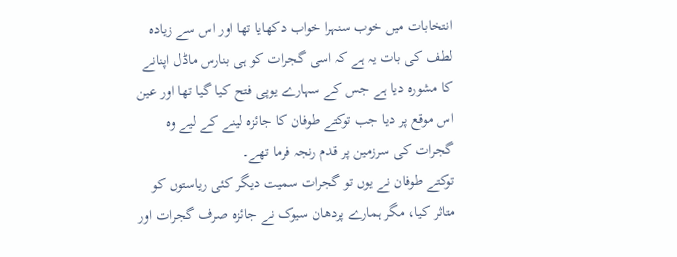انتخابات میں خوب سنہرا خواب دکھایا تھا اور اس سے زیادہ لطف کی بات یہ ہے کہ اسی گجرات کو ہی بنارس ماڈل اپنانے کا مشورہ دیا ہے جس کے سہارے یوپی فتح کیا گیا تھا اور عین اس موقع پر دیا جب توکتے طوفان کا جائزہ لینے کے لیے وہ گجرات کی سرزمین پر قدم رنجہ فرما تھے۔
توکتے طوفان نے یوں تو گجرات سمیت دیگر کئی ریاستوں کو متاثر کیا، مگر ہمارے پردھان سیوک نے جائزہ صرف گجرات اور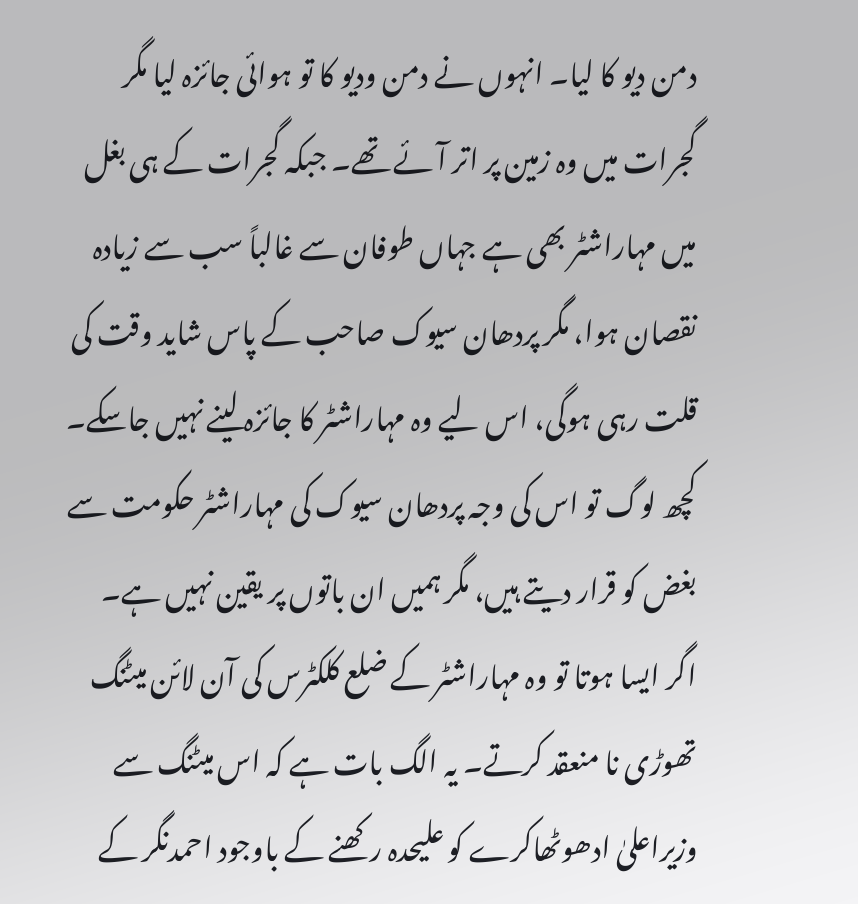دمن دیو کا لیا۔ انہوں نے دمن ودیو کا تو ہوائی جائزہ لیا مگر گجرات میں وہ زمین پر اتر آئے تھے۔ جبکہ گجرات کے ہی بغل میں مہاراشٹر بھی ہے جہاں طوفان سے غالباً سب سے زیادہ نقصان ہوا، مگر پردھان سیوک صاحب کے پاس شاید وقت کی قلت رہی ہوگی، اس لیے وہ مہاراشٹر کا جائزہ لینے نہیں جاسکے۔ کچھ لوگ تو اس کی وجہ پردھان سیوک کی مہاراشٹر حکومت سے بغض کو قرار دیتے ہیں، مگر ہمیں ان باتوں پر یقین نہیں ہے۔ اگر ایسا ہوتا تو وہ مہاراشٹر کے ضلع کلکٹرس کی آن لائن میٹنگ تھوڑی نا منعقد کرتے۔ یہ الگ بات ہے کہ اس میٹنگ سے وزیراعلیٰ ادھوٹھاکرے کو علیحدہ رکھنے کے باوجود احمدنگر کے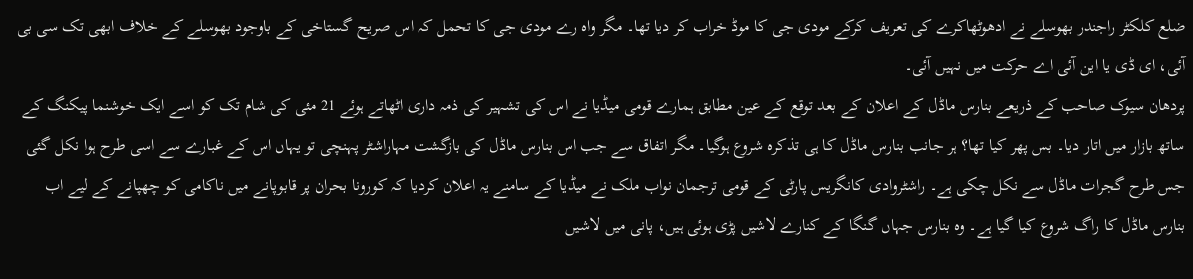ضلع کلکٹر راجندر بھوسلے نے ادھوٹھاکرے کی تعریف کرکے مودی جی کا موڈ خراب کر دیا تھا۔ مگر واہ رے مودی جی کا تحمل کہ اس صریح گستاخی کے باوجود بھوسلے کے خلاف ابھی تک سی بی آئی، ای ڈی یا این آئی اے حرکت میں نہیں آئی۔
پردھان سیوک صاحب کے ذریعے بنارس ماڈل کے اعلان کے بعد توقع کے عین مطابق ہمارے قومی میڈیا نے اس کی تشہیر کی ذمہ داری اٹھاتے ہوئے 21 مئی کی شام تک کو اسے ایک خوشنما پیکنگ کے ساتھ بازار میں اتار دیا۔ بس پھر کیا تھا؟ ہر جانب بنارس ماڈل کا ہی تذکرہ شروع ہوگیا۔ مگر اتفاق سے جب اس بنارس ماڈل کی بازگشت مہاراشٹر پہنچی تو یہاں اس کے غبارے سے اسی طرح ہوا نکل گئی جس طرح گجرات ماڈل سے نکل چکی ہے۔ راشٹروادی کانگریس پارٹی کے قومی ترجمان نواب ملک نے میڈیا کے سامنے یہ اعلان کردیا کہ کورونا بحران پر قابوپانے میں ناکامی کو چھپانے کے لیے اب بنارس ماڈل کا راگ شروع کیا گیا ہے۔ وہ بنارس جہاں گنگا کے کنارے لاشیں پڑی ہوئی ہیں، پانی میں لاشیں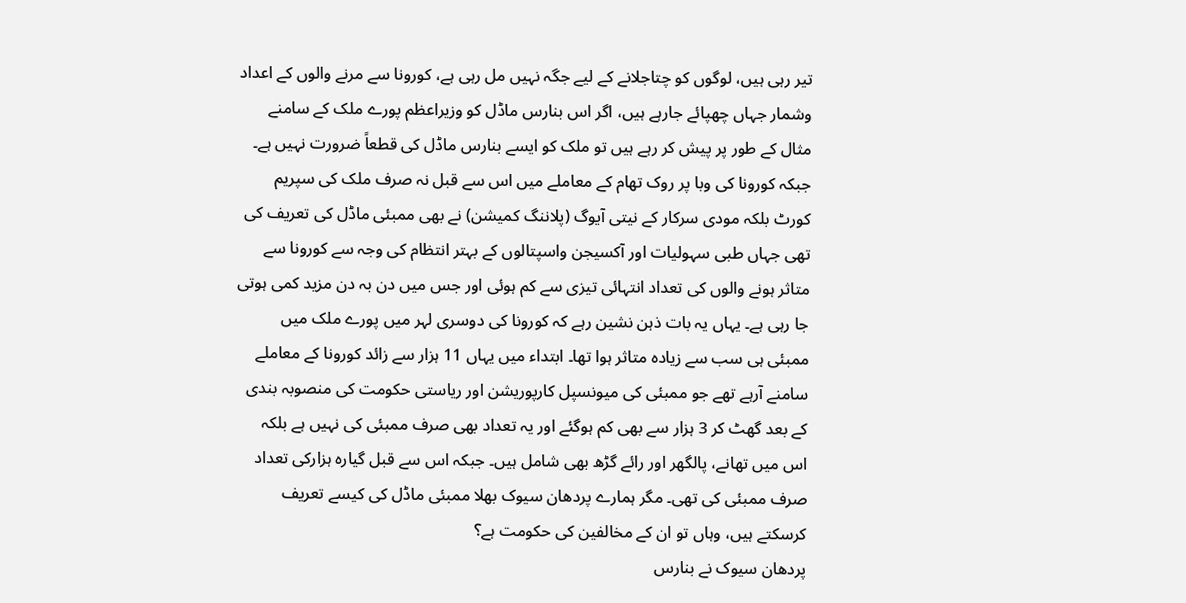تیر رہی ہیں، لوگوں کو چتاجلانے کے لیے جگہ نہیں مل رہی ہے، کورونا سے مرنے والوں کے اعداد وشمار جہاں چھپائے جارہے ہیں، اگر اس بنارس ماڈل کو وزیراعظم پورے ملک کے سامنے مثال کے طور پر پیش کر رہے ہیں تو ملک کو ایسے بنارس ماڈل کی قطعاً ضرورت نہیں ہے۔
جبکہ کورونا کی وبا پر روک تھام کے معاملے میں اس سے قبل نہ صرف ملک کی سپریم کورٹ بلکہ مودی سرکار کے نیتی آیوگ (پلاننگ کمیشن) نے بھی ممبئی ماڈل کی تعریف کی تھی جہاں طبی سہولیات اور آکسیجن واسپتالوں کے بہتر انتظام کی وجہ سے کورونا سے متاثر ہونے والوں کی تعداد انتہائی تیزی سے کم ہوئی اور جس میں دن بہ دن مزید کمی ہوتی جا رہی ہے۔ یہاں یہ بات ذہن نشین رہے کہ کورونا کی دوسری لہر میں پورے ملک میں ممبئی ہی سب سے زیادہ متاثر ہوا تھا۔ ابتداء میں یہاں 11 ہزار سے زائد کورونا کے معاملے سامنے آرہے تھے جو ممبئی کی میونسپل کارپوریشن اور ریاستی حکومت کی منصوبہ بندی کے بعد گھٹ کر 3 ہزار سے بھی کم ہوگئے اور یہ تعداد بھی صرف ممبئی کی نہیں ہے بلکہ اس میں تھانے، پالگھر اور رائے گڑھ بھی شامل ہیں۔ جبکہ اس سے قبل گیارہ ہزارکی تعداد صرف ممبئی کی تھی۔ مگر ہمارے پردھان سیوک بھلا ممبئی ماڈل کی کیسے تعریف کرسکتے ہیں، وہاں تو ان کے مخالفین کی حکومت ہے؟
پردھان سیوک نے بنارس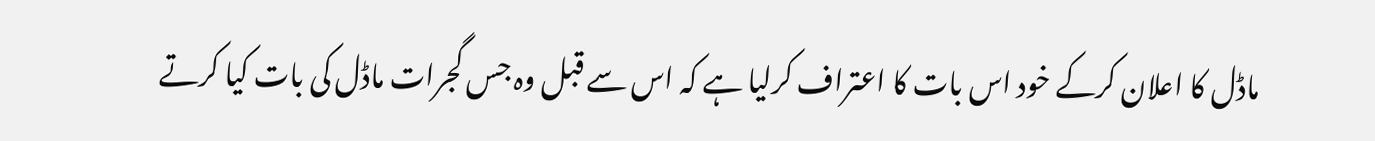ماڈل کا اعلان کرکے خود اس بات کا اعتراف کرلیا ہے کہ اس سے قبل وہ جس گجرات ماڈل کی بات کیا کرتے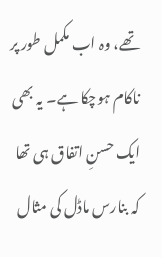تھے، وہ اب مکمل طور پر ناکام ہوچکا ہے۔ یہ بھی ایک حسنِ اتفاق ہی تھا کہ بنارس ماڈل کی مثال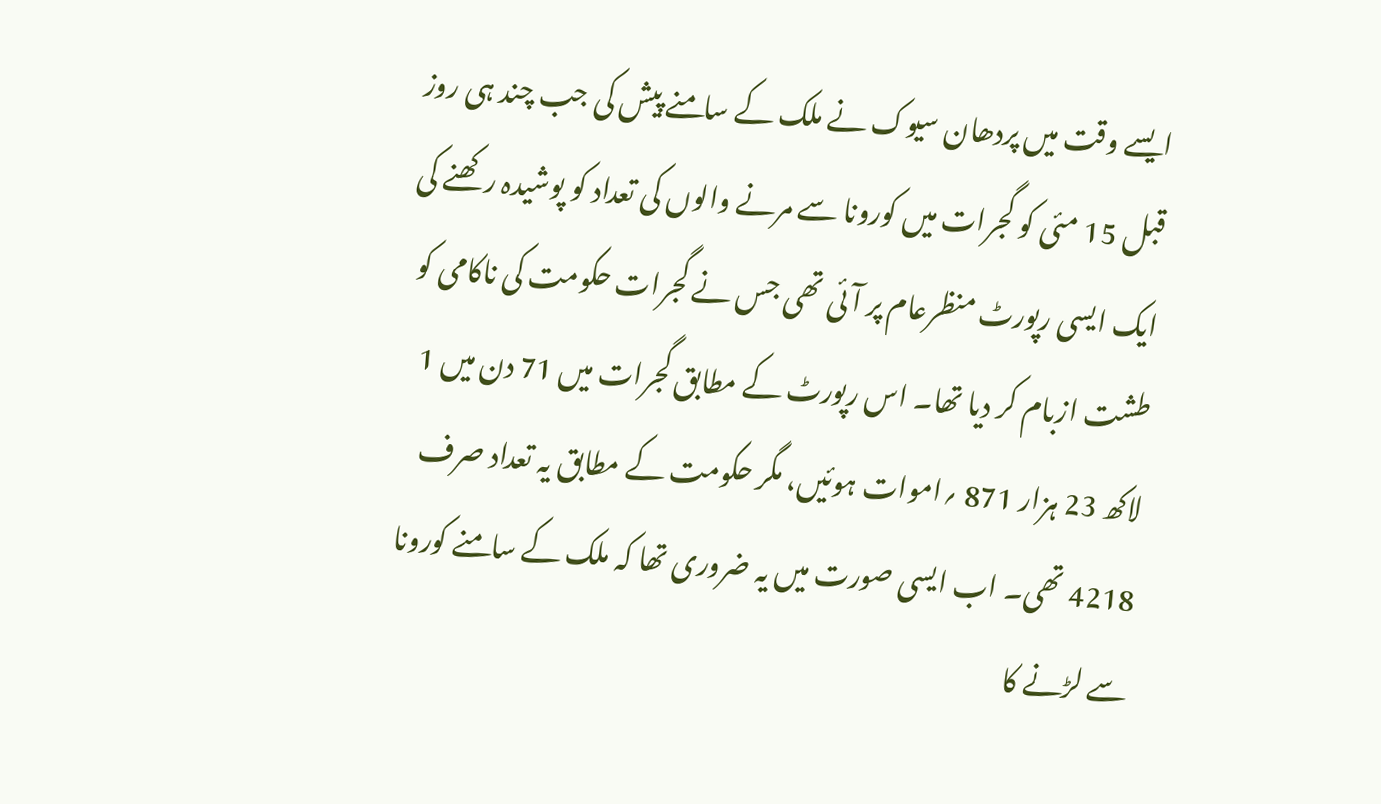ایسے وقت میں پردھان سیوک نے ملک کے سامنے پیش کی جب چند ہی روز قبل 15 مئی کو گجرات میں کورونا سے مرنے والوں کی تعداد کو پوشیدہ رکھنے کی ایک ایسی رپورٹ منظرعام پر آئی تھی جس نے گجرات حکومت کی ناکامی کو طشت ازبام کر دیا تھا۔ اس رپورٹ کے مطابق گجرات میں 71 دن میں 1 لاکھ 23 ہزار 871 ؍اموات ہوئیں، مگر حکومت کے مطابق یہ تعداد صرف 4218 تھی۔ اب ایسی صورت میں یہ ضروری تھا کہ ملک کے سامنے کورونا سے لڑنے کا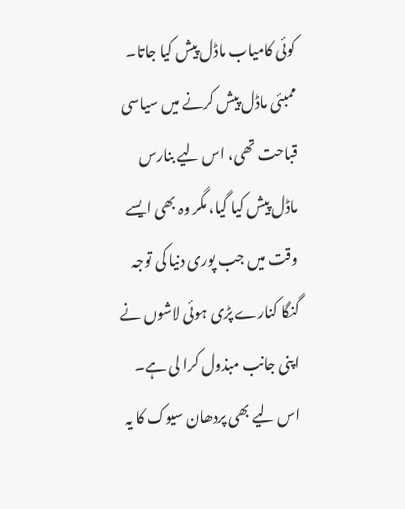کوئی کامیاب ماڈل پیش کیا جاتا۔ ممبئی ماڈل پیش کرنے میں سیاسی قباحت تھی، اس لیے بنارس ماڈل پیش کیا گیا، مگر وہ بھی ایسے وقت میں جب پوری دنیا کی توجہ گنگا کنارے پڑی ہوئی لاشوں نے اپنی جانب مبذول کرا لی ہے۔ اس لیے بھی پردھان سیوک کا یہ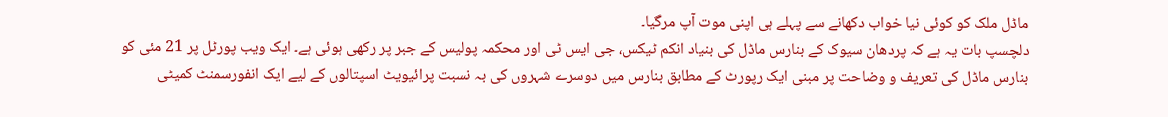ماڈل ملک کو کوئی نیا خواب دکھانے سے پہلے ہی اپنی موت آپ مرگیا۔
دلچسپ بات یہ ہے کہ پردھان سیوک کے بنارس ماڈل کی بنیاد انکم ٹیکس، جی ایس ٹی اور محکمہ پولیس کے جبر پر رکھی ہوئی ہے۔ ایک ویب پورٹل پر 21 مئی کو بنارس ماڈل کی تعریف و وضاحت پر مبنی ایک رپورٹ کے مطابق بنارس میں دوسرے شہروں کی بہ نسبت پرائیویٹ اسپتالوں کے لیے ایک انفورسمنٹ کمیٹی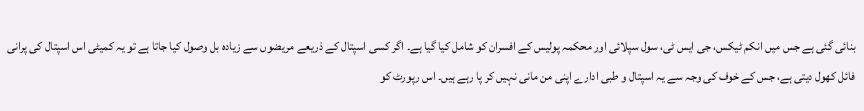بنائی گئی ہے جس میں انکم ٹیکس، جی ایس ٹی، سول سپلائی اور محکمہ پولیس کے افسران کو شامل کیا گیا ہے۔ اگر کسی اسپتال کے ذریعے مریضوں سے زیادہ بل وصول کیا جاتا ہے تو یہ کمیٹی اس اسپتال کی پرانی فائل کھول دیتی ہے، جس کے خوف کی وجہ سے یہ اسپتال و طبی ادارے اپنی من مانی نہیں کر پا رہے ہیں۔ اس رپورٹ کو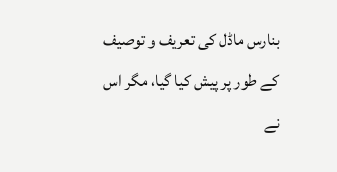بنارس ماڈل کی تعریف و توصیف کے طور پر پیش کیا گیا، مگر اس نے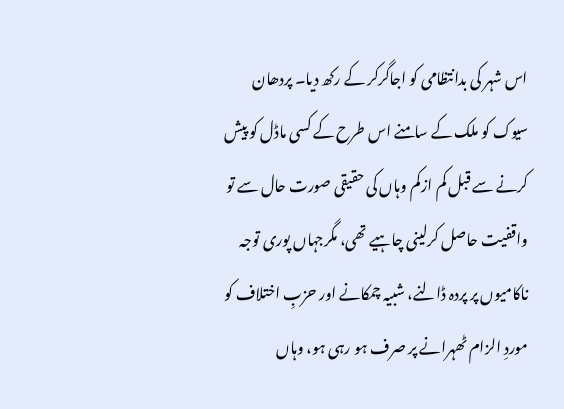اس شہر کی بدانتظامی کو اجاگرکر کے رکھ دیا۔ پردھان سیوک کو ملک کے سامنے اس طرح کے کسی ماڈل کو پیش کرنے سے قبل کم ازکم وہاں کی حقیقی صورت حال سے تو واقفیت حاصل کرلینی چاہیے تھی، مگرجہاں پوری توجہ ناکامیوں پر پردہ ڈالنے، شبیہ چمکانے اور حزبِ اختلاف کو موردِ الزام ٹھہرانے پر صرف ہو رہی ہو، وہاں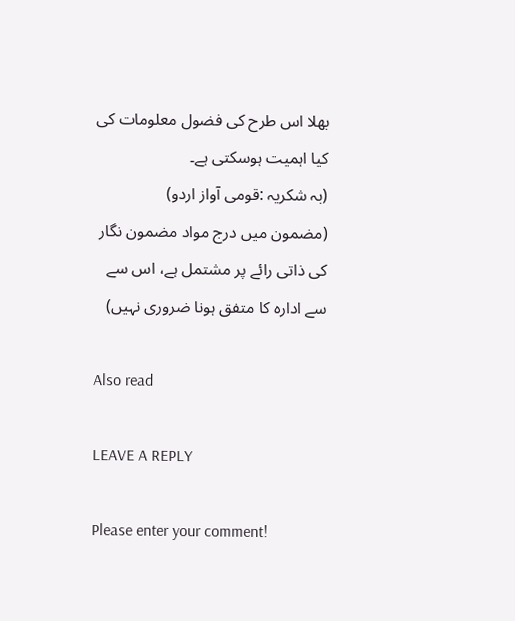بھلا اس طرح کی فضول معلومات کی کیا اہمیت ہوسکتی ہے۔
(بہ شکریہ :قومی آواز اردو)
(مضمون میں درج مواد مضمون نگار کی ذاتی رائے پر مشتمل ہے، اس سے سے ادارہ کا متفق ہونا ضروری نہیں)

Also read

LEAVE A REPLY

Please enter your comment!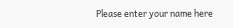Please enter your name here